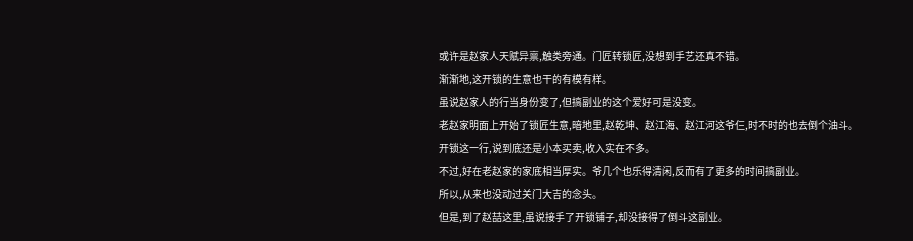或许是赵家人天赋异禀,触类旁通。门匠转锁匠,没想到手艺还真不错。
渐渐地,这开锁的生意也干的有模有样。
虽说赵家人的行当身份变了,但搞副业的这个爱好可是没变。
老赵家明面上开始了锁匠生意,暗地里,赵乾坤、赵江海、赵江河这爷仨,时不时的也去倒个油斗。
开锁这一行,说到底还是小本买卖,收入实在不多。
不过,好在老赵家的家底相当厚实。爷几个也乐得清闲,反而有了更多的时间搞副业。
所以,从来也没动过关门大吉的念头。
但是,到了赵喆这里,虽说接手了开锁铺子,却没接得了倒斗这副业。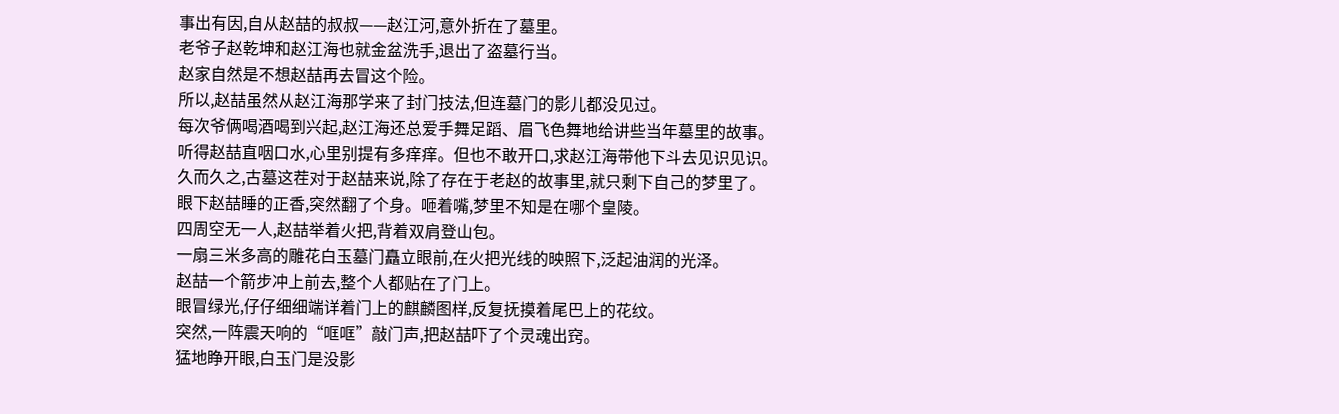事出有因,自从赵喆的叔叔——赵江河,意外折在了墓里。
老爷子赵乾坤和赵江海也就金盆洗手,退出了盗墓行当。
赵家自然是不想赵喆再去冒这个险。
所以,赵喆虽然从赵江海那学来了封门技法,但连墓门的影儿都没见过。
每次爷俩喝酒喝到兴起,赵江海还总爱手舞足蹈、眉飞色舞地给讲些当年墓里的故事。
听得赵喆直咽口水,心里别提有多痒痒。但也不敢开口,求赵江海带他下斗去见识见识。
久而久之,古墓这茬对于赵喆来说,除了存在于老赵的故事里,就只剩下自己的梦里了。
眼下赵喆睡的正香,突然翻了个身。咂着嘴,梦里不知是在哪个皇陵。
四周空无一人,赵喆举着火把,背着双肩登山包。
一扇三米多高的雕花白玉墓门矗立眼前,在火把光线的映照下,泛起油润的光泽。
赵喆一个箭步冲上前去,整个人都贴在了门上。
眼冒绿光,仔仔细细端详着门上的麒麟图样,反复抚摸着尾巴上的花纹。
突然,一阵震天响的“哐哐”敲门声,把赵喆吓了个灵魂出窍。
猛地睁开眼,白玉门是没影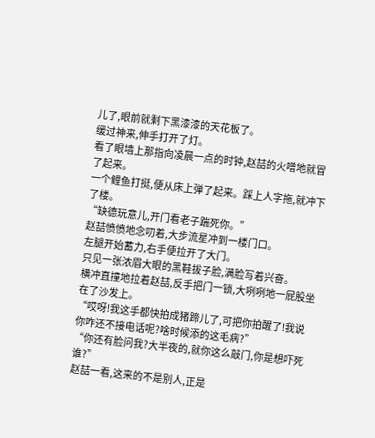儿了,眼前就剩下黑漆漆的天花板了。
缓过神来,伸手打开了灯。
看了眼墙上那指向凌晨一点的时钟,赵喆的火噌地就冒了起来。
一个鲤鱼打挺,便从床上弹了起来。踩上人字拖,就冲下了楼。
“缺德玩意儿,开门看老子踹死你。”
赵喆愤愤地念叨着,大步流星冲到一楼门口。
左腿开始蓄力,右手便拉开了大门。
只见一张浓眉大眼的黑鞋拔子脸,满脸写着兴奋。
横冲直撞地拉着赵喆,反手把门一锁,大咧咧地一屁股坐在了沙发上。
“哎呀!我这手都快拍成猪蹄儿了,可把你拍醒了!我说你咋还不接电话呢?啥时候添的这毛病?”
“你还有脸问我?大半夜的,就你这么敲门,你是想吓死谁?”
赵喆一看,这来的不是别人,正是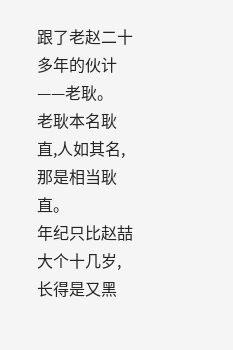跟了老赵二十多年的伙计——老耿。
老耿本名耿直,人如其名,那是相当耿直。
年纪只比赵喆大个十几岁,长得是又黑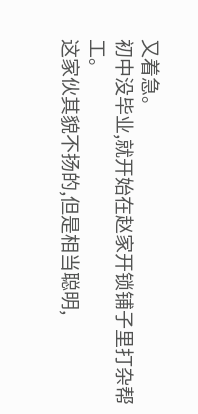又着急。
初中没毕业,就开始在赵家开锁铺子里打杂帮工。
这家伙其貌不扬的,但是相当聪明,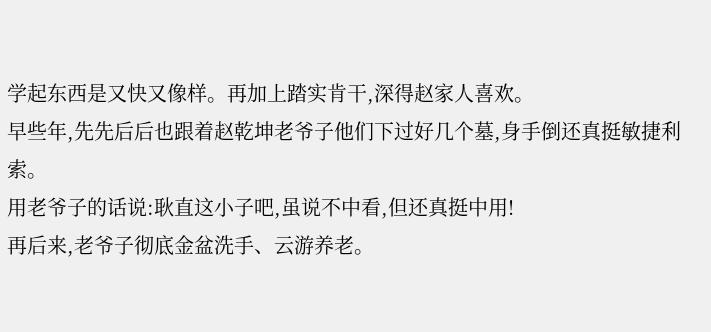学起东西是又快又像样。再加上踏实肯干,深得赵家人喜欢。
早些年,先先后后也跟着赵乾坤老爷子他们下过好几个墓,身手倒还真挺敏捷利索。
用老爷子的话说:耿直这小子吧,虽说不中看,但还真挺中用!
再后来,老爷子彻底金盆洗手、云游养老。